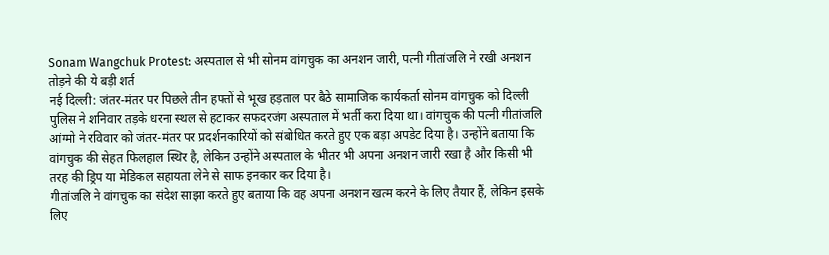Sonam Wangchuk Protest: अस्पताल से भी सोनम वांगचुक का अनशन जारी, पत्नी गीतांजलि ने रखी अनशन तोड़ने की ये बड़ी शर्त
नई दिल्ली: जंतर-मंतर पर पिछले तीन हफ्तों से भूख हड़ताल पर बैठे सामाजिक कार्यकर्ता सोनम वांगचुक को दिल्ली पुलिस ने शनिवार तड़के धरना स्थल से हटाकर सफदरजंग अस्पताल में भर्ती करा दिया था। वांगचुक की पत्नी गीतांजलि आंग्मो ने रविवार को जंतर-मंतर पर प्रदर्शनकारियों को संबोधित करते हुए एक बड़ा अपडेट दिया है। उन्होंने बताया कि वांगचुक की सेहत फिलहाल स्थिर है, लेकिन उन्होंने अस्पताल के भीतर भी अपना अनशन जारी रखा है और किसी भी तरह की ड्रिप या मेडिकल सहायता लेने से साफ इनकार कर दिया है।
गीतांजलि ने वांगचुक का संदेश साझा करते हुए बताया कि वह अपना अनशन खत्म करने के लिए तैयार हैं, लेकिन इसके लिए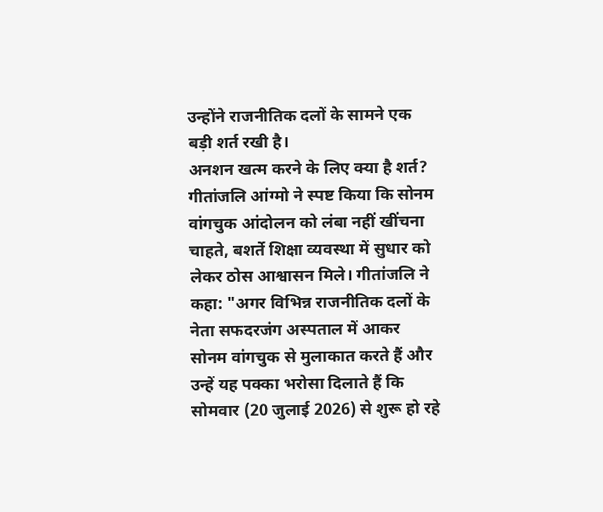उन्होंने राजनीतिक दलों के सामने एक बड़ी शर्त रखी है।
अनशन खत्म करने के लिए क्या है शर्त?
गीतांजलि आंग्मो ने स्पष्ट किया कि सोनम वांगचुक आंदोलन को लंबा नहीं खींचना चाहते, बशर्ते शिक्षा व्यवस्था में सुधार को लेकर ठोस आश्वासन मिले। गीतांजलि ने कहा: "अगर विभिन्न राजनीतिक दलों के नेता सफदरजंग अस्पताल में आकर सोनम वांगचुक से मुलाकात करते हैं और उन्हें यह पक्का भरोसा दिलाते हैं कि सोमवार (20 जुलाई 2026) से शुरू हो रहे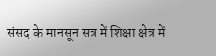संसद के मानसून सत्र में शिक्षा क्षेत्र में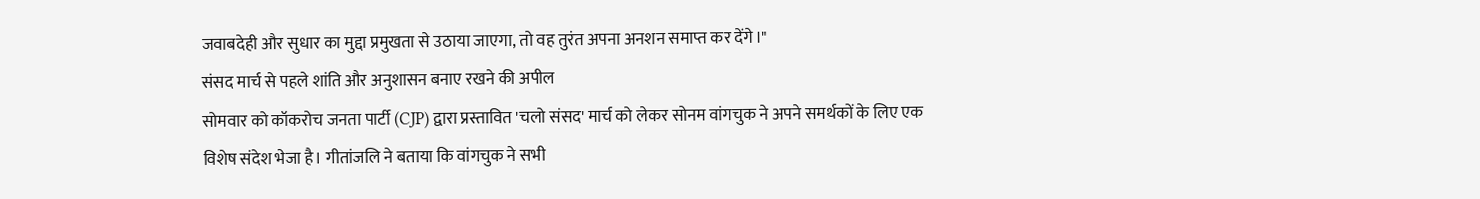जवाबदेही और सुधार का मुद्दा प्रमुखता से उठाया जाएगा, तो वह तुरंत अपना अनशन समाप्त कर देंगे।"
संसद मार्च से पहले शांति और अनुशासन बनाए रखने की अपील
सोमवार को कॉकरोच जनता पार्टी (CJP) द्वारा प्रस्तावित 'चलो संसद' मार्च को लेकर सोनम वांगचुक ने अपने समर्थकों के लिए एक विशेष संदेश भेजा है। गीतांजलि ने बताया कि वांगचुक ने सभी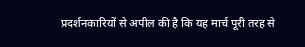प्रदर्शनकारियों से अपील की है कि यह मार्च पूरी तरह से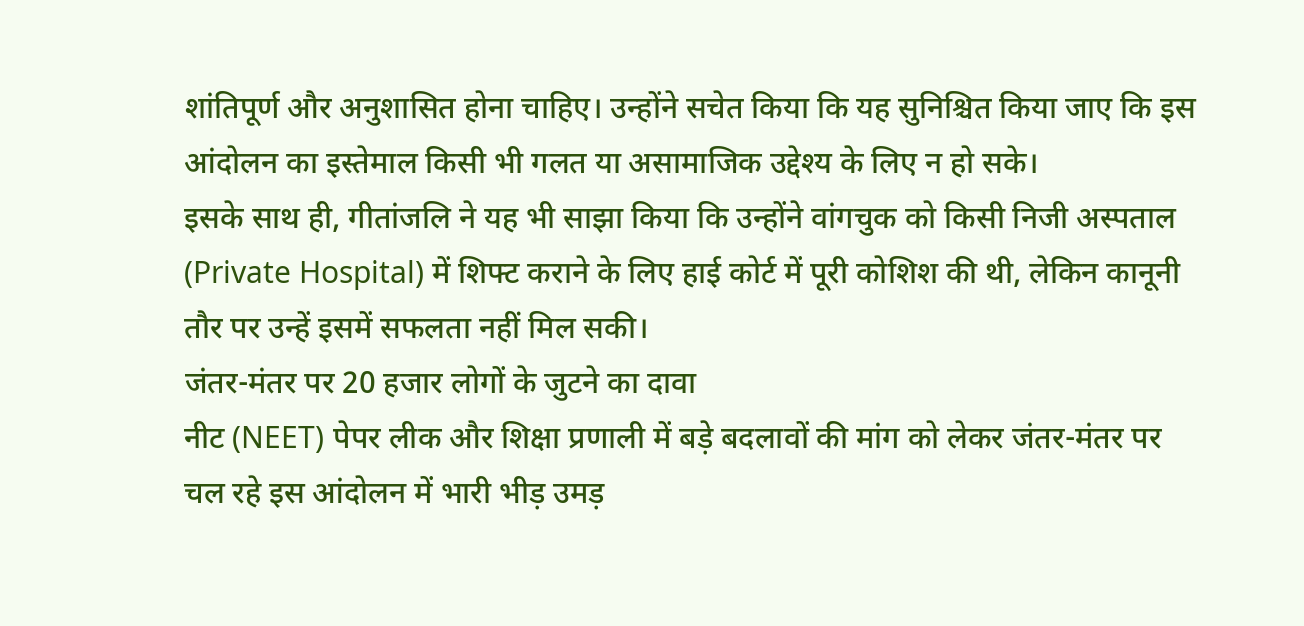शांतिपूर्ण और अनुशासित होना चाहिए। उन्होंने सचेत किया कि यह सुनिश्चित किया जाए कि इस आंदोलन का इस्तेमाल किसी भी गलत या असामाजिक उद्देश्य के लिए न हो सके।
इसके साथ ही, गीतांजलि ने यह भी साझा किया कि उन्होंने वांगचुक को किसी निजी अस्पताल (Private Hospital) में शिफ्ट कराने के लिए हाई कोर्ट में पूरी कोशिश की थी, लेकिन कानूनी तौर पर उन्हें इसमें सफलता नहीं मिल सकी।
जंतर-मंतर पर 20 हजार लोगों के जुटने का दावा
नीट (NEET) पेपर लीक और शिक्षा प्रणाली में बड़े बदलावों की मांग को लेकर जंतर-मंतर पर चल रहे इस आंदोलन में भारी भीड़ उमड़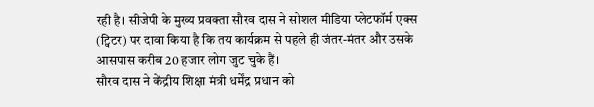रही है। सीजेपी के मुख्य प्रवक्ता सौरव दास ने सोशल मीडिया प्लेटफॉर्म एक्स (ट्विटर) पर दावा किया है कि तय कार्यक्रम से पहले ही जंतर-मंतर और उसके आसपास करीब 20 हजार लोग जुट चुके हैं।
सौरव दास ने केंद्रीय शिक्षा मंत्री धर्मेंद्र प्रधान को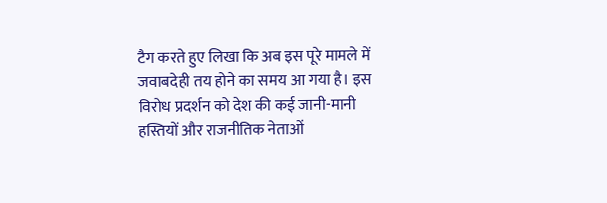टैग करते हुए लिखा कि अब इस पूरे मामले में जवाबदेही तय होने का समय आ गया है। इस विरोध प्रदर्शन को देश की कई जानी-मानी हस्तियों और राजनीतिक नेताओं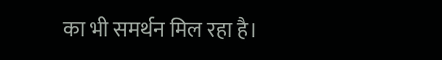का भी समर्थन मिल रहा है।